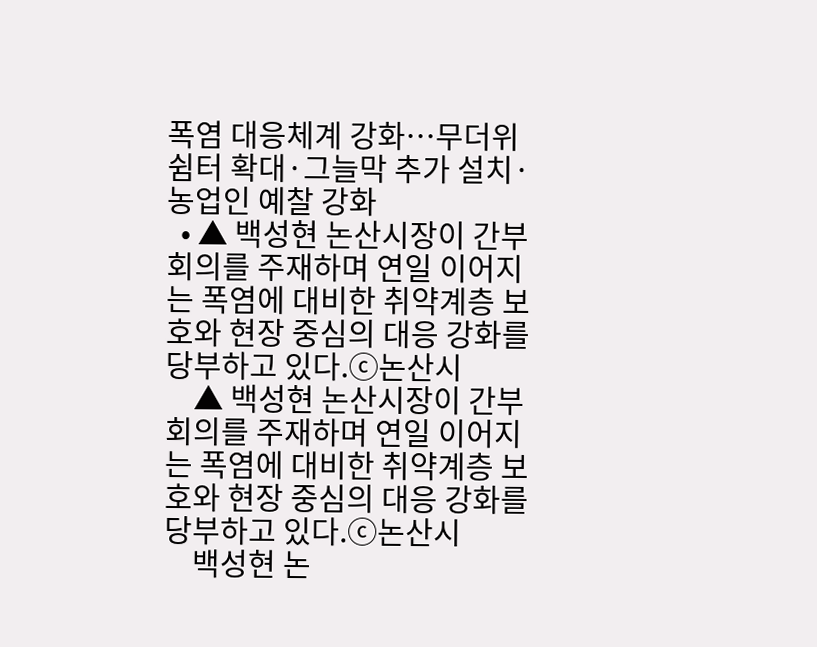폭염 대응체계 강화…무더위쉼터 확대·그늘막 추가 설치·농업인 예찰 강화
  • ▲ 백성현 논산시장이 간부회의를 주재하며 연일 이어지는 폭염에 대비한 취약계층 보호와 현장 중심의 대응 강화를 당부하고 있다.ⓒ논산시
    ▲ 백성현 논산시장이 간부회의를 주재하며 연일 이어지는 폭염에 대비한 취약계층 보호와 현장 중심의 대응 강화를 당부하고 있다.ⓒ논산시
    백성현 논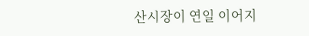산시장이 연일 이어지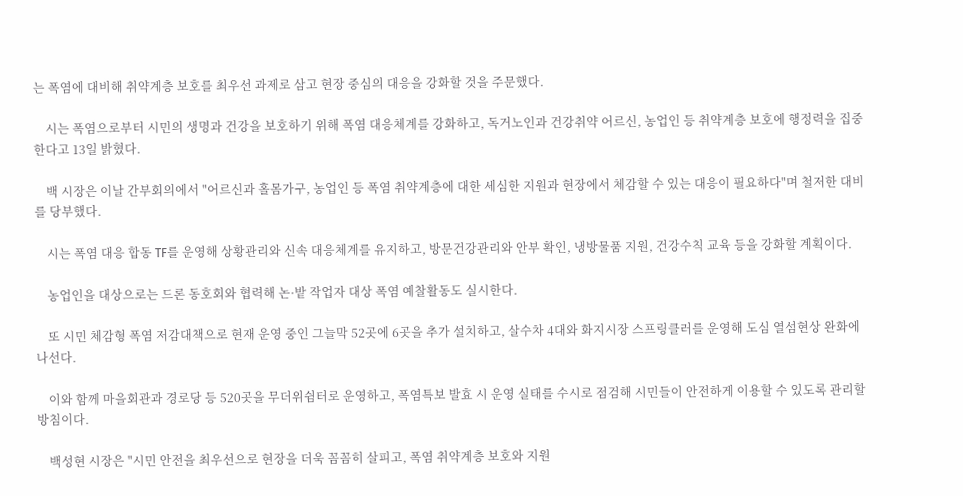는 폭염에 대비해 취약계층 보호를 최우선 과제로 삼고 현장 중심의 대응을 강화할 것을 주문했다.

    시는 폭염으로부터 시민의 생명과 건강을 보호하기 위해 폭염 대응체계를 강화하고, 독거노인과 건강취약 어르신, 농업인 등 취약계층 보호에 행정력을 집중한다고 13일 밝혔다.

    백 시장은 이날 간부회의에서 "어르신과 홀몸가구, 농업인 등 폭염 취약계층에 대한 세심한 지원과 현장에서 체감할 수 있는 대응이 필요하다"며 철저한 대비를 당부했다.

    시는 폭염 대응 합동 TF를 운영해 상황관리와 신속 대응체계를 유지하고, 방문건강관리와 안부 확인, 냉방물품 지원, 건강수칙 교육 등을 강화할 계획이다.

    농업인을 대상으로는 드론 동호회와 협력해 논·밭 작업자 대상 폭염 예찰활동도 실시한다.

    또 시민 체감형 폭염 저감대책으로 현재 운영 중인 그늘막 52곳에 6곳을 추가 설치하고, 살수차 4대와 화지시장 스프링클러를 운영해 도심 열섬현상 완화에 나선다.

    이와 함께 마을회관과 경로당 등 520곳을 무더위쉼터로 운영하고, 폭염특보 발효 시 운영 실태를 수시로 점검해 시민들이 안전하게 이용할 수 있도록 관리할 방침이다.

    백성현 시장은 "시민 안전을 최우선으로 현장을 더욱 꼼꼼히 살피고, 폭염 취약계층 보호와 지원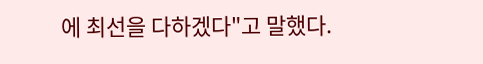에 최선을 다하겠다"고 말했다.